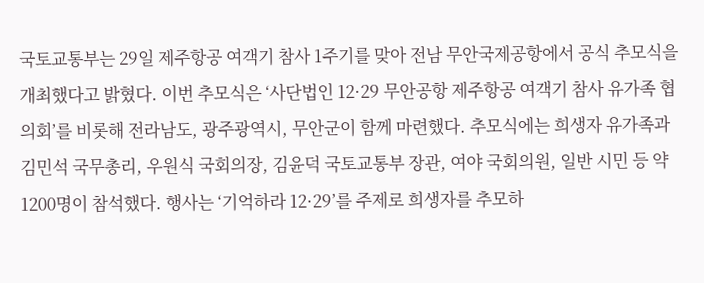국토교통부는 29일 제주항공 여객기 참사 1주기를 맞아 전남 무안국제공항에서 공식 추모식을 개최했다고 밝혔다. 이번 추모식은 ‘사단법인 12·29 무안공항 제주항공 여객기 참사 유가족 협의회’를 비롯해 전라남도, 광주광역시, 무안군이 함께 마련했다. 추모식에는 희생자 유가족과 김민석 국무총리, 우원식 국회의장, 김윤덕 국토교통부 장관, 여야 국회의원, 일반 시민 등 약 1200명이 참석했다. 행사는 ‘기억하라 12·29’를 주제로 희생자를 추모하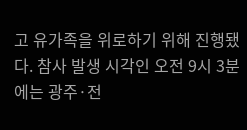고 유가족을 위로하기 위해 진행됐다. 참사 발생 시각인 오전 9시 3분에는 광주·전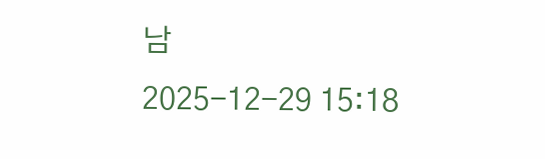남
2025-12-29 15:18